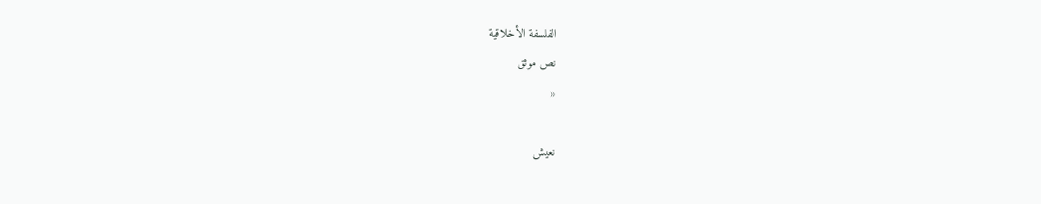الفلسفة الأخلاقية
نص موثق
«

نعيش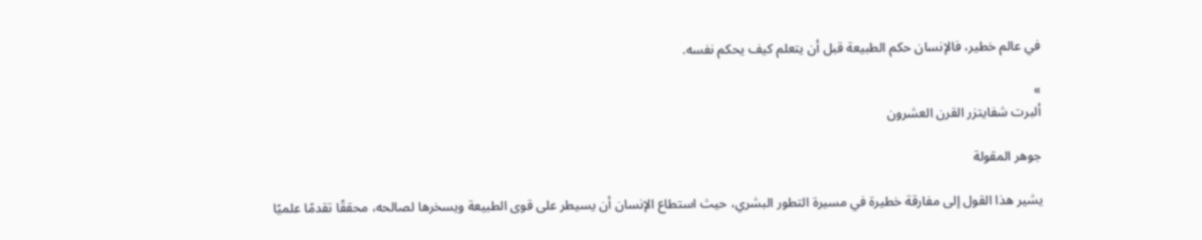في عالم خطير، فالإنسان حكم الطبيعة قبل أن يتعلم كيف يحكم نفسه.

»
ألبرت شفايتزر القرن العشرون

جوهر المقولة

يشير هذا القول إلى مفارقة خطيرة في مسيرة التطور البشري، حيث استطاع الإنسان أن يسيطر على قوى الطبيعة ويسخرها لصالحه، محققًا تقدمًا علميًا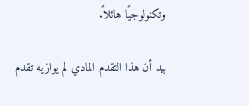وتكنولوجيًا هائلاً.

بيد أن هذا التقدم المادي لم يوازيه تقدم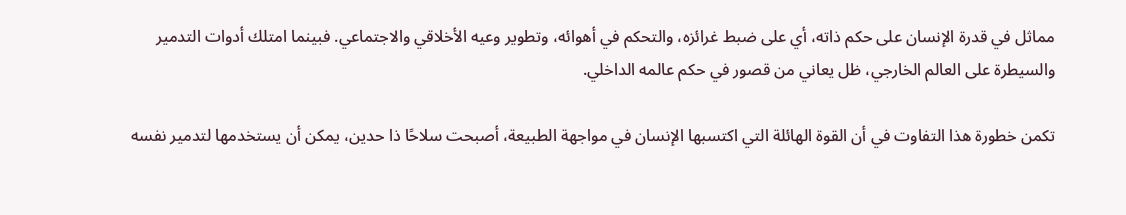مماثل في قدرة الإنسان على حكم ذاته، أي على ضبط غرائزه، والتحكم في أهوائه، وتطوير وعيه الأخلاقي والاجتماعي. فبينما امتلك أدوات التدمير والسيطرة على العالم الخارجي، ظل يعاني من قصور في حكم عالمه الداخلي.

تكمن خطورة هذا التفاوت في أن القوة الهائلة التي اكتسبها الإنسان في مواجهة الطبيعة، أصبحت سلاحًا ذا حدين، يمكن أن يستخدمها لتدمير نفسه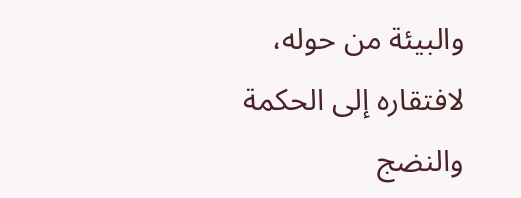والبيئة من حوله، لافتقاره إلى الحكمة والنضج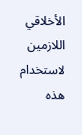الأخلاقي اللازمين لاستخدام هذه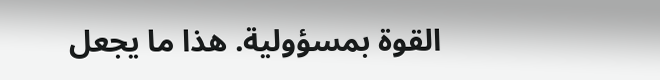القوة بمسؤولية. هذا ما يجعل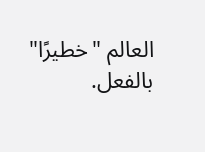العالم "خطيرًا" بالفعل.